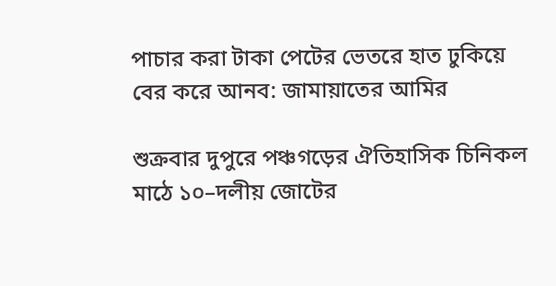পাচার করা টাকা পেটের ভেতরে হাত ঢুকিয়ে বের করে আনব: জামায়াতের আমির

শুক্রবার দুপুরে পঞ্চগড়ের ঐতিহাসিক চিনিকল মাঠে ১০–দলীয় জোটের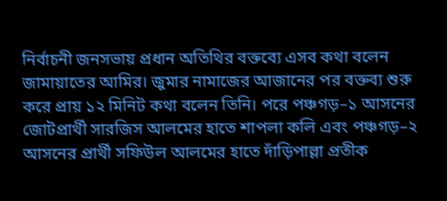নির্বাচনী জনসভায় প্রধান অতিথির বক্তব্যে এসব কথা বলেন জামায়াতের আমির। জুমার নামাজের আজানের পর বক্তব্য শুরু করে প্রায় ১২ মিনিট কথা বলেন তিনি। পরে পঞ্চগড়–১ আসনের জোটপ্রার্থী সারজিস আলমের হাতে শাপলা কলি এবং পঞ্চগড়–২ আসনের প্রার্থী সফিউল আলমের হাতে দাঁড়িপাল্লা প্রতীক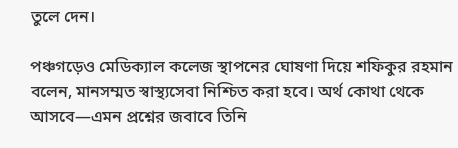তুলে দেন।

পঞ্চগড়েও মেডিক্যাল কলেজ স্থাপনের ঘোষণা দিয়ে শফিকুর রহমান বলেন, মানসম্মত স্বাস্থ্যসেবা নিশ্চিত করা হবে। অর্থ কোথা থেকে আসবে—এমন প্রশ্নের জবাবে তিনি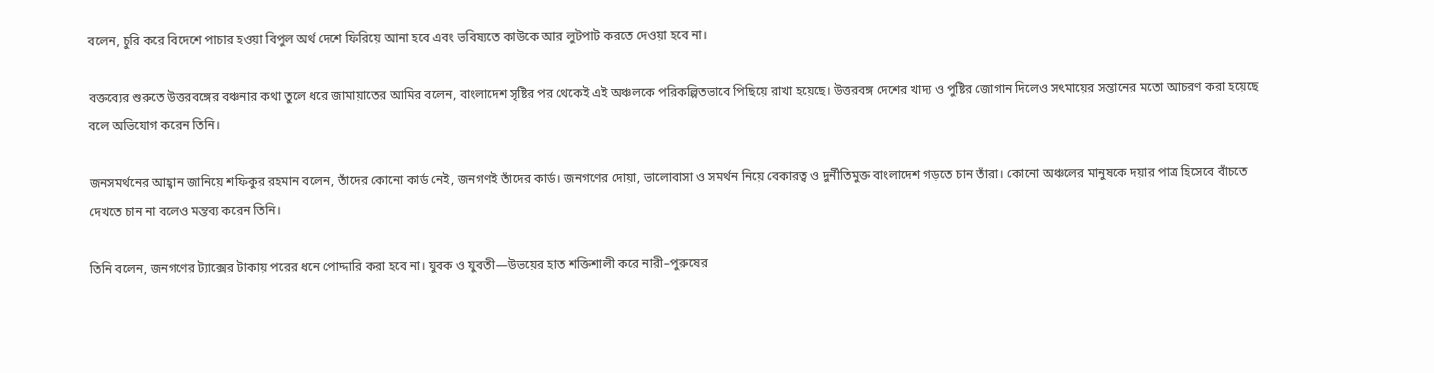বলেন, চুরি করে বিদেশে পাচার হওয়া বিপুল অর্থ দেশে ফিরিয়ে আনা হবে এবং ভবিষ্যতে কাউকে আর লুটপাট করতে দেওয়া হবে না।

বক্তব্যের শুরুতে উত্তরবঙ্গের বঞ্চনার কথা তুলে ধরে জামায়াতের আমির বলেন, বাংলাদেশ সৃষ্টির পর থেকেই এই অঞ্চলকে পরিকল্পিতভাবে পিছিয়ে রাখা হয়েছে। উত্তরবঙ্গ দেশের খাদ্য ও পুষ্টির জোগান দিলেও সৎমায়ের সন্তানের মতো আচরণ করা হয়েছে বলে অভিযোগ করেন তিনি।

জনসমর্থনের আহ্বান জানিয়ে শফিকুর রহমান বলেন, তাঁদের কোনো কার্ড নেই, জনগণই তাঁদের কার্ড। জনগণের দোয়া, ভালোবাসা ও সমর্থন নিয়ে বেকারত্ব ও দুর্নীতিমুক্ত বাংলাদেশ গড়তে চান তাঁরা। কোনো অঞ্চলের মানুষকে দয়ার পাত্র হিসেবে বাঁচতে দেখতে চান না বলেও মন্তব্য করেন তিনি।

তিনি বলেন, জনগণের ট্যাক্সের টাকায় পরের ধনে পোদ্দারি করা হবে না। যুবক ও যুবতী—উভয়ের হাত শক্তিশালী করে নারী–পুরুষের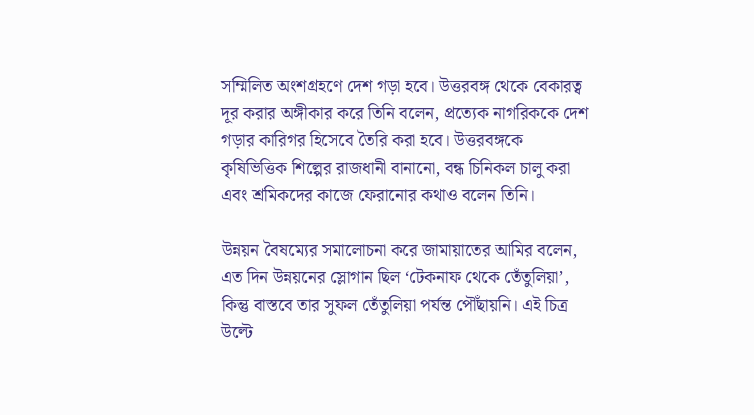সম্মিলিত অংশগ্রহণে দেশ গড়া হবে। উত্তরবঙ্গ থেকে বেকারত্ব দূর করার অঙ্গীকার করে তিনি বলেন, প্রত্যেক নাগরিককে দেশ গড়ার কারিগর হিসেবে তৈরি করা হবে। উত্তরবঙ্গকে কৃষিভিত্তিক শিল্পের রাজধানী বানানো, বন্ধ চিনিকল চালু করা এবং শ্রমিকদের কাজে ফেরানোর কথাও বলেন তিনি।

উন্নয়ন বৈষম্যের সমালোচনা করে জামায়াতের আমির বলেন, এত দিন উন্নয়নের স্লোগান ছিল ‘টেকনাফ থেকে তেঁতুলিয়া’, কিন্তু বাস্তবে তার সুফল তেঁতুলিয়া পর্যন্ত পৌঁছায়নি। এই চিত্র উল্টে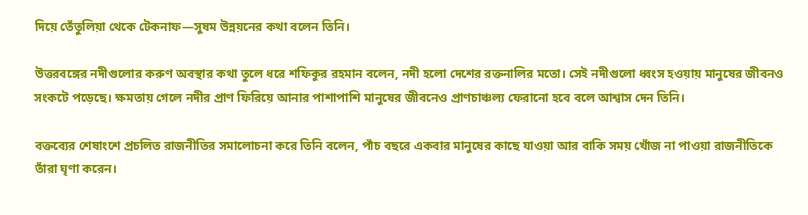দিয়ে তেঁতুলিয়া থেকে টেকনাফ—সুষম উন্নয়নের কথা বলেন তিনি।

উত্তরবঙ্গের নদীগুলোর করুণ অবস্থার কথা তুলে ধরে শফিকুর রহমান বলেন, নদী হলো দেশের রক্তনালির মতো। সেই নদীগুলো ধ্বংস হওয়ায় মানুষের জীবনও সংকটে পড়েছে। ক্ষমতায় গেলে নদীর প্রাণ ফিরিয়ে আনার পাশাপাশি মানুষের জীবনেও প্রাণচাঞ্চল্য ফেরানো হবে বলে আশ্বাস দেন তিনি।

বক্তব্যের শেষাংশে প্রচলিত রাজনীতির সমালোচনা করে তিনি বলেন, পাঁচ বছরে একবার মানুষের কাছে যাওয়া আর বাকি সময় খোঁজ না পাওয়া রাজনীতিকে তাঁরা ঘৃণা করেন।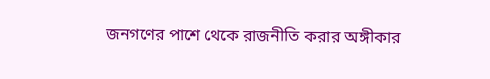জনগণের পাশে থেকে রাজনীতি করার অঙ্গীকার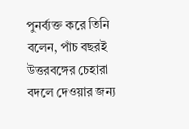পুনর্ব্যক্ত করে তিনি বলেন, পাঁচ বছরই উত্তরবঙ্গের চেহারা বদলে দেওয়ার জন্য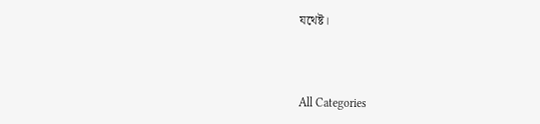যথেষ্ট।



All Categories